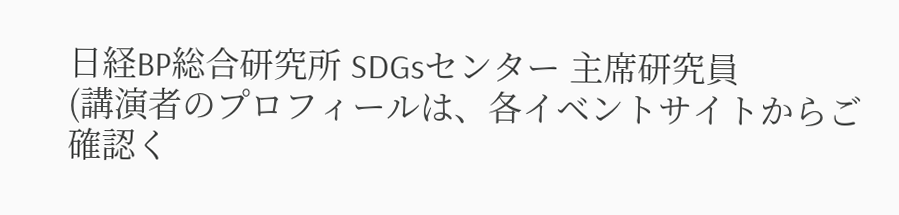日経BP総合研究所 SDGsセンター 主席研究員
(講演者のプロフィールは、各イベントサイトからご確認く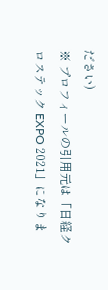ださい)
※ プロフィールの引用元は「日経クロステック EXPO 2021」になりま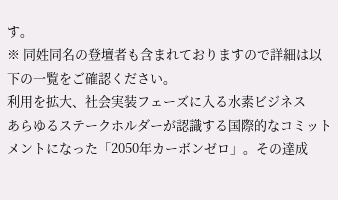す。
※ 同姓同名の登壇者も含まれておりますので詳細は以下の一覧をご確認ください。
利用を拡大、社会実装フェーズに入る水素ビジネス
あらゆるステークホルダーが認識する国際的なコミットメントになった「2050年カーボンゼロ」。その達成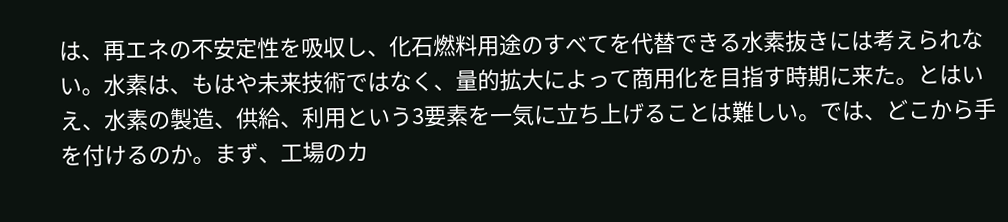は、再エネの不安定性を吸収し、化石燃料用途のすべてを代替できる水素抜きには考えられない。水素は、もはや未来技術ではなく、量的拡大によって商用化を目指す時期に来た。とはいえ、水素の製造、供給、利用という3要素を一気に立ち上げることは難しい。では、どこから手を付けるのか。まず、工場のカ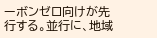ーボンゼロ向けが先行する。並行に、地域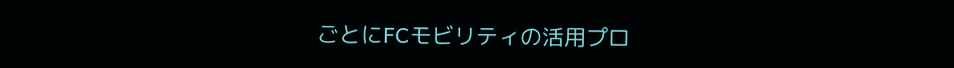ごとにFCモビリティの活用プロ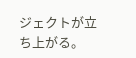ジェクトが立ち上がる。